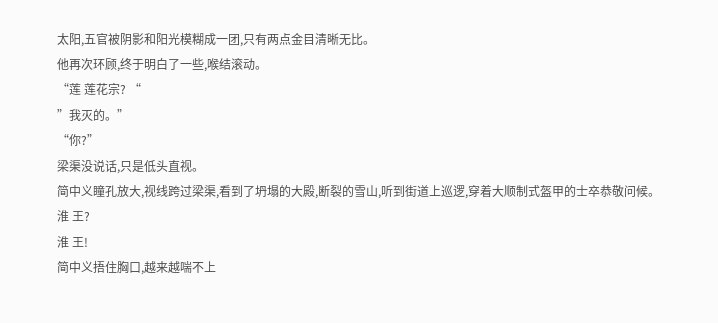太阳,五官被阴影和阳光模糊成一团,只有两点金目清晰无比。
他再次环顾,终于明白了一些,喉结滚动。
“莲 莲花宗? “
”我灭的。”
“你?”
梁渠没说话,只是低头直视。
简中义瞳孔放大,视线跨过梁渠,看到了坍塌的大殿,断裂的雪山,听到街道上巡逻,穿着大顺制式盔甲的士卒恭敬问候。
淮 王?
淮 王!
简中义捂住胸口,越来越喘不上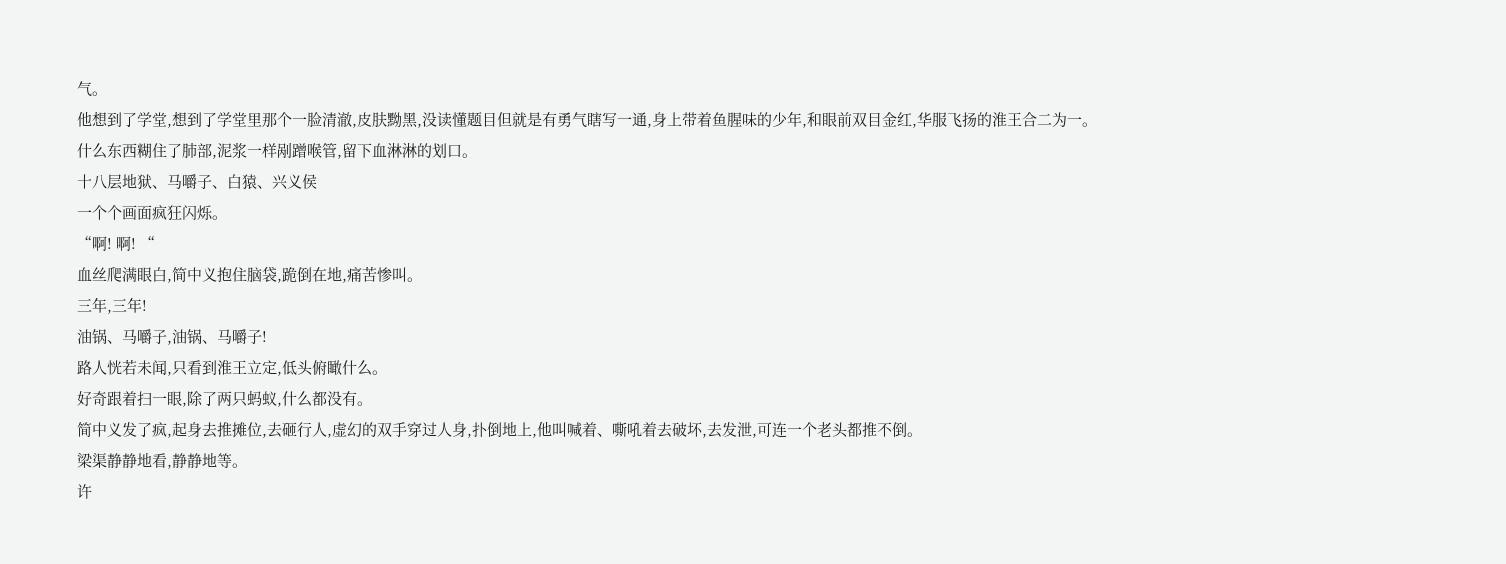气。
他想到了学堂,想到了学堂里那个一脸清澈,皮肤黝黑,没读懂题目但就是有勇气瞎写一通,身上带着鱼腥味的少年,和眼前双目金红,华服飞扬的淮王合二为一。
什么东西糊住了肺部,泥浆一样剐蹭喉管,留下血淋淋的划口。
十八层地狱、马嚼子、白猿、兴义侯
一个个画面疯狂闪烁。
“啊! 啊! “
血丝爬满眼白,简中义抱住脑袋,跪倒在地,痛苦惨叫。
三年,三年!
油锅、马嚼子,油锅、马嚼子!
路人恍若未闻,只看到淮王立定,低头俯瞰什么。
好奇跟着扫一眼,除了两只蚂蚁,什么都没有。
简中义发了疯,起身去推摊位,去砸行人,虚幻的双手穿过人身,扑倒地上,他叫喊着、嘶吼着去破坏,去发泄,可连一个老头都推不倒。
梁渠静静地看,静静地等。
许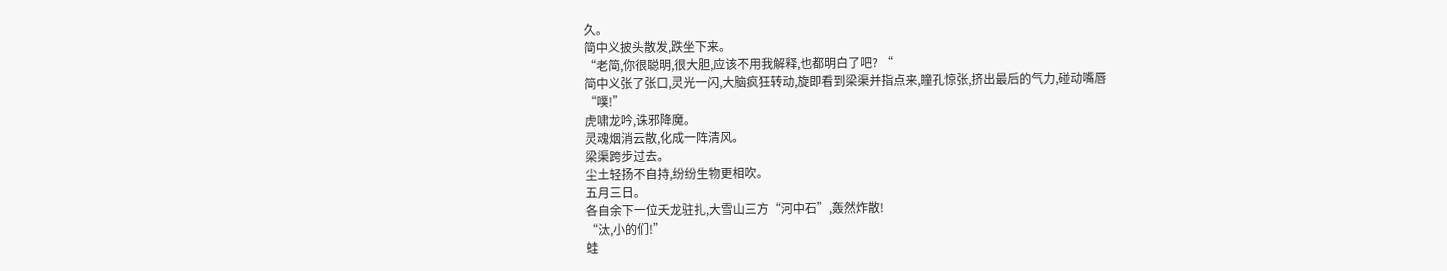久。
简中义披头散发,跌坐下来。
“老简,你很聪明,很大胆,应该不用我解释,也都明白了吧? “
简中义张了张口,灵光一闪,大脑疯狂转动,旋即看到梁渠并指点来,瞳孔惊张,挤出最后的气力,碰动嘴唇
“噗!”
虎啸龙吟,诛邪降魔。
灵魂烟消云散,化成一阵清风。
梁渠跨步过去。
尘土轻扬不自持,纷纷生物更相吹。
五月三日。
各自余下一位夭龙驻扎,大雪山三方“河中石”,轰然炸散!
“汰,小的们!”
蛙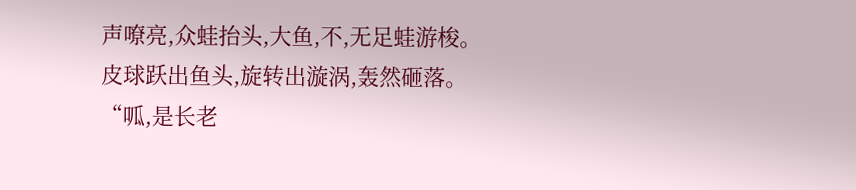声嘹亮,众蛙抬头,大鱼,不,无足蛙游梭。
皮球跃出鱼头,旋转出漩涡,轰然砸落。
“呱,是长老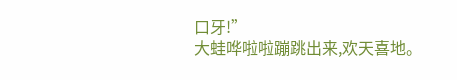口牙!”
大蛙哗啦啦蹦跳出来,欢天喜地。